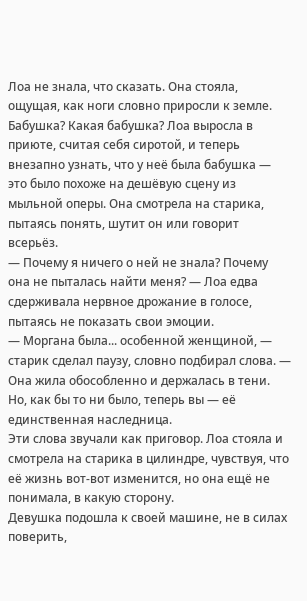Лоа не знала, что сказать. Она стояла, ощущая, как ноги словно приросли к земле. Бабушка? Какая бабушка? Лоа выросла в приюте, считая себя сиротой, и теперь внезапно узнать, что у неё была бабушка — это было похоже на дешёвую сцену из мыльной оперы. Она смотрела на старика, пытаясь понять, шутит он или говорит всерьёз.
— Почему я ничего о ней не знала? Почему она не пыталась найти меня? — Лоа едва сдерживала нервное дрожание в голосе, пытаясь не показать свои эмоции.
— Моргана была... особенной женщиной, — старик сделал паузу, словно подбирал слова. — Она жила обособленно и держалась в тени. Но, как бы то ни было, теперь вы — её единственная наследница.
Эти слова звучали как приговор. Лоа стояла и смотрела на старика в цилиндре, чувствуя, что её жизнь вот-вот изменится, но она ещё не понимала, в какую сторону.
Девушка подошла к своей машине, не в силах поверить,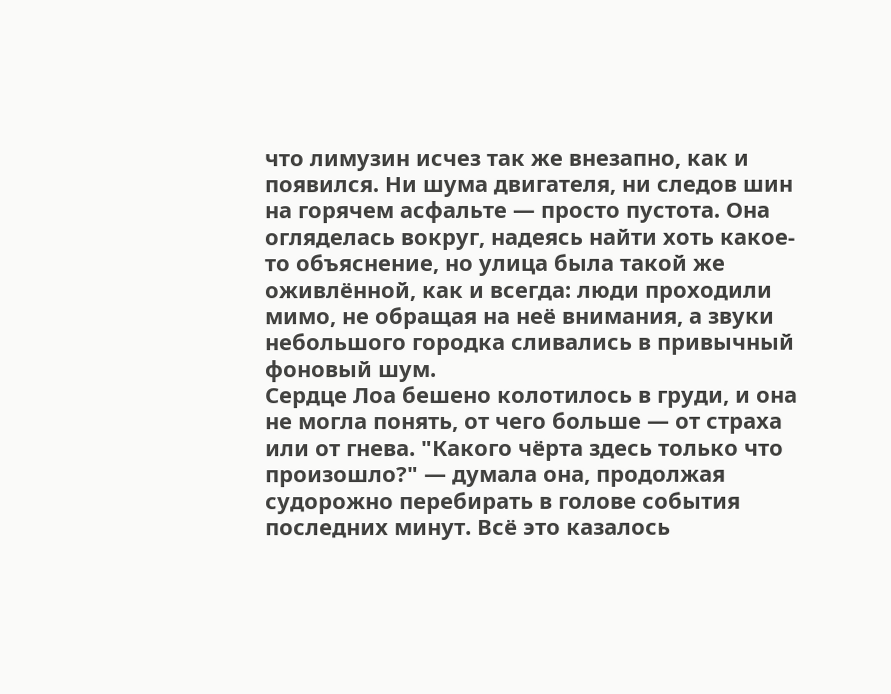что лимузин исчез так же внезапно, как и появился. Ни шума двигателя, ни следов шин на горячем асфальте — просто пустота. Она огляделась вокруг, надеясь найти хоть какое-то объяснение, но улица была такой же оживлённой, как и всегда: люди проходили мимо, не обращая на неё внимания, а звуки небольшого городка сливались в привычный фоновый шум.
Сердце Лоа бешено колотилось в груди, и она не могла понять, от чего больше — от страха или от гнева. "Какого чёрта здесь только что произошло?" — думала она, продолжая судорожно перебирать в голове события последних минут. Всё это казалось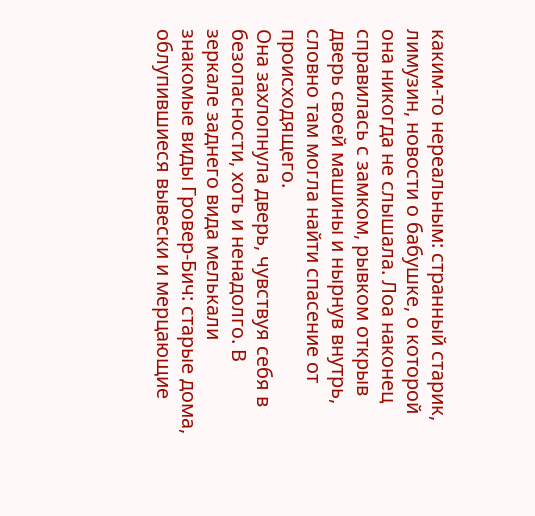каким-то нереальным: странный старик, лимузин, новости о бабушке, о которой она никогда не слышала. Лоа наконец справилась с замком, рывком открыв дверь своей машины и нырнув внутрь, словно там могла найти спасение от происходящего.
Она захлопнула дверь, чувствуя себя в безопасности, хоть и ненадолго. В зеркале заднего вида мелькали знакомые виды Гровер-Бич: старые дома, облупившиеся вывески и мерцающие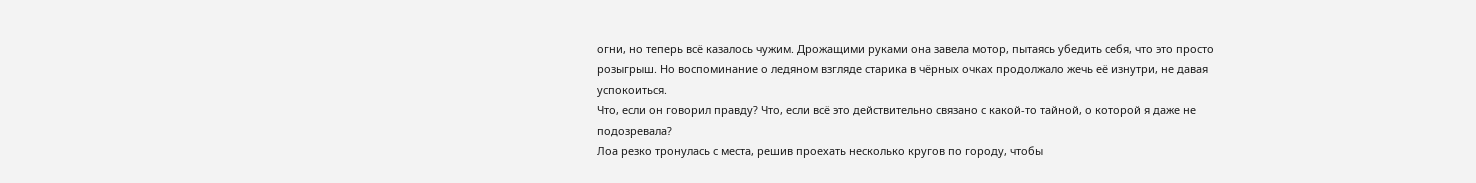огни, но теперь всё казалось чужим. Дрожащими руками она завела мотор, пытаясь убедить себя, что это просто розыгрыш. Но воспоминание о ледяном взгляде старика в чёрных очках продолжало жечь её изнутри, не давая успокоиться.
Что, если он говорил правду? Что, если всё это действительно связано с какой-то тайной, о которой я даже не подозревала?
Лоа резко тронулась с места, решив проехать несколько кругов по городу, чтобы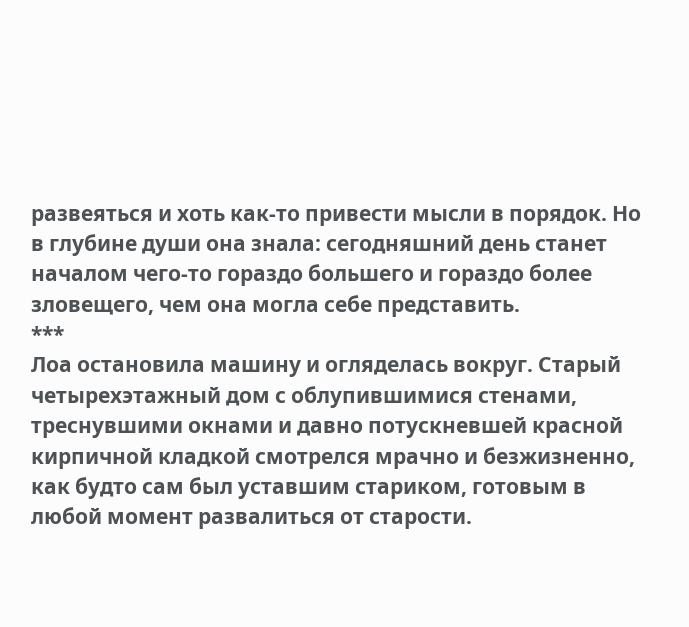развеяться и хоть как-то привести мысли в порядок. Но в глубине души она знала: сегодняшний день станет началом чего-то гораздо большего и гораздо более зловещего, чем она могла себе представить.
***
Лоа остановила машину и огляделась вокруг. Старый четырехэтажный дом с облупившимися стенами, треснувшими окнами и давно потускневшей красной кирпичной кладкой смотрелся мрачно и безжизненно, как будто сам был уставшим стариком, готовым в любой момент развалиться от старости.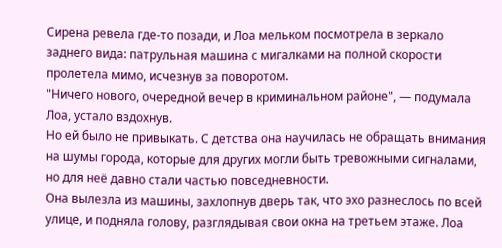Сирена ревела где-то позади, и Лоа мельком посмотрела в зеркало заднего вида: патрульная машина с мигалками на полной скорости пролетела мимо, исчезнув за поворотом.
"Ничего нового, очередной вечер в криминальном районе", — подумала Лоа, устало вздохнув.
Но ей было не привыкать. С детства она научилась не обращать внимания на шумы города, которые для других могли быть тревожными сигналами, но для неё давно стали частью повседневности.
Она вылезла из машины, захлопнув дверь так, что эхо разнеслось по всей улице, и подняла голову, разглядывая свои окна на третьем этаже. Лоа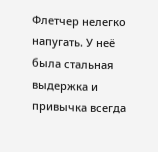Флетчер нелегко напугать. У неё была стальная выдержка и привычка всегда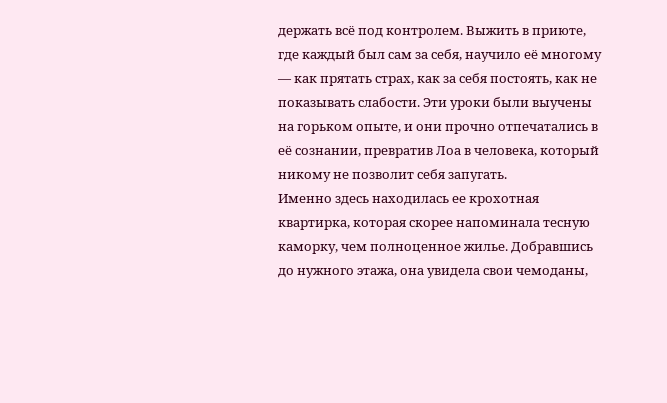держать всё под контролем. Выжить в приюте, где каждый был сам за себя, научило её многому — как прятать страх, как за себя постоять, как не показывать слабости. Эти уроки были выучены на горьком опыте, и они прочно отпечатались в её сознании, превратив Лоа в человека, который никому не позволит себя запугать.
Именно здесь находилась ее крохотная квартирка, которая скорее напоминала тесную каморку, чем полноценное жилье. Добравшись до нужного этажа, она увидела свои чемоданы,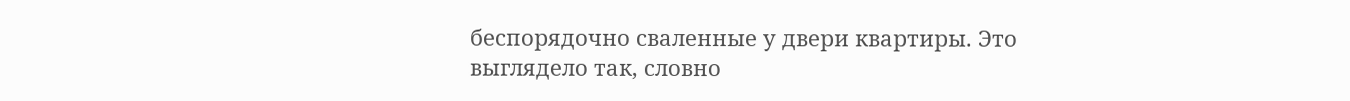беспорядочно сваленные у двери квартиры. Это выглядело так, словно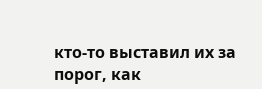кто-то выставил их за порог, как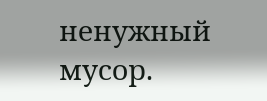ненужный мусор.